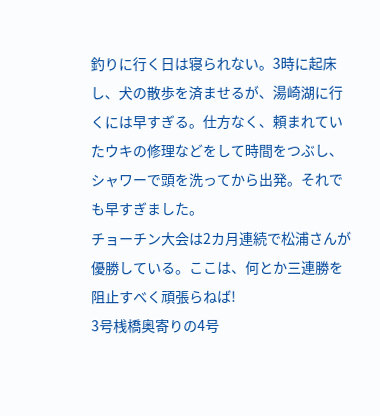釣りに行く日は寝られない。3時に起床し、犬の散歩を済ませるが、湯崎湖に行くには早すぎる。仕方なく、頼まれていたウキの修理などをして時間をつぶし、シャワーで頭を洗ってから出発。それでも早すぎました。
チョーチン大会は2カ月連続で松浦さんが優勝している。ここは、何とか三連勝を阻止すべく頑張らねば!
3号桟橋奥寄りの4号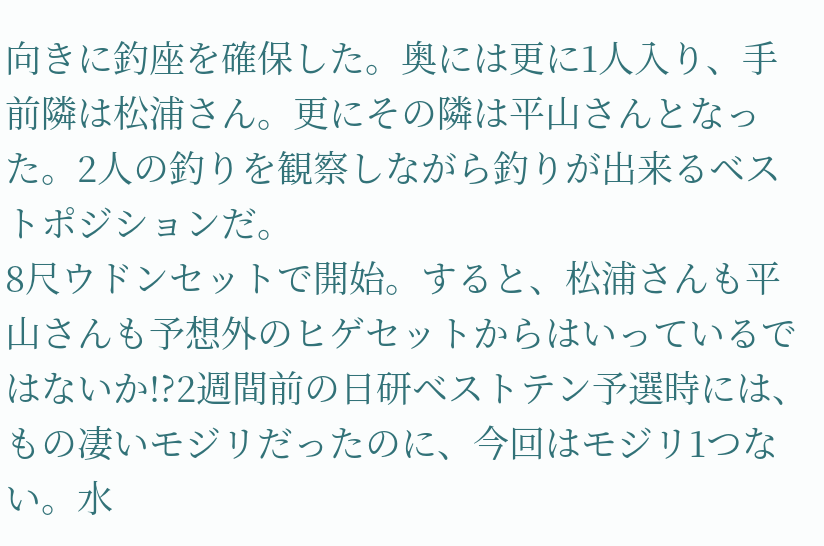向きに釣座を確保した。奥には更に1人入り、手前隣は松浦さん。更にその隣は平山さんとなった。2人の釣りを観察しながら釣りが出来るベストポジションだ。
8尺ウドンセットで開始。すると、松浦さんも平山さんも予想外のヒゲセットからはいっているではないか!?2週間前の日研ベストテン予選時には、もの凄いモジリだったのに、今回はモジリ1つない。水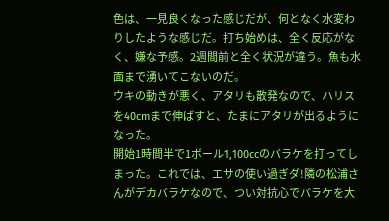色は、一見良くなった感じだが、何となく水変わりしたような感じだ。打ち始めは、全く反応がなく、嫌な予感。2週間前と全く状況が違う。魚も水面まで湧いてこないのだ。
ウキの動きが悪く、アタリも散発なので、ハリスを40cmまで伸ばすと、たまにアタリが出るようになった。
開始1時間半で1ボール1,100ccのバラケを打ってしまった。これでは、エサの使い過ぎダ!隣の松浦さんがデカバラケなので、つい対抗心でバラケを大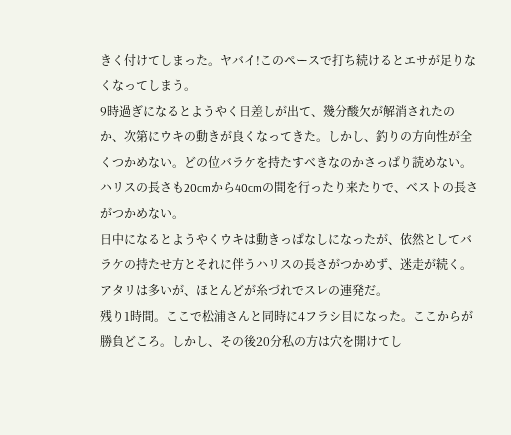きく付けてしまった。ヤバイ!このペースで打ち続けるとエサが足りなくなってしまう。
9時過ぎになるとようやく日差しが出て、幾分酸欠が解消されたのか、次第にウキの動きが良くなってきた。しかし、釣りの方向性が全くつかめない。どの位バラケを持たすべきなのかさっぱり読めない。ハリスの長さも20cmから40cmの間を行ったり来たりで、ベストの長さがつかめない。
日中になるとようやくウキは動きっぱなしになったが、依然としてバラケの持たせ方とそれに伴うハリスの長さがつかめず、迷走が続く。アタリは多いが、ほとんどが糸づれでスレの連発だ。
残り1時間。ここで松浦さんと同時に4フラシ目になった。ここからが勝負どころ。しかし、その後20分私の方は穴を開けてし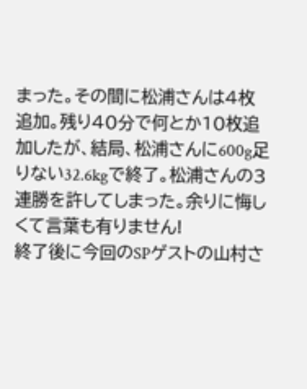まった。その間に松浦さんは4枚追加。残り40分で何とか10枚追加したが、結局、松浦さんに600g足りない32.6kgで終了。松浦さんの3連勝を許してしまった。余りに悔しくて言葉も有りません!
終了後に今回のSPゲストの山村さ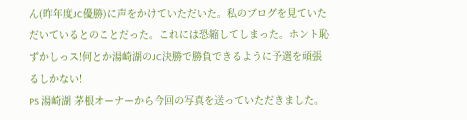ん(昨年度JC優勝)に声をかけていただいた。私のブログを見ていただいているとのことだった。これには恐縮してしまった。ホント恥ずかしっス!何とか湯崎湖のJC決勝で勝負できるように予選を頑張るしかない!
PS 湯崎湖 茅根オーナーから今回の写真を送っていただきました。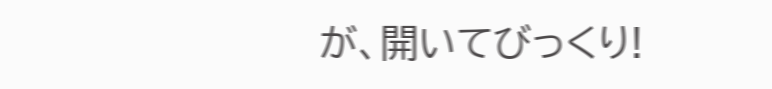が、開いてびっくり!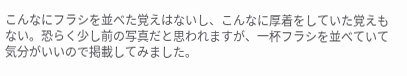こんなにフラシを並べた覚えはないし、こんなに厚着をしていた覚えもない。恐らく少し前の写真だと思われますが、一杯フラシを並べていて気分がいいので掲載してみました。